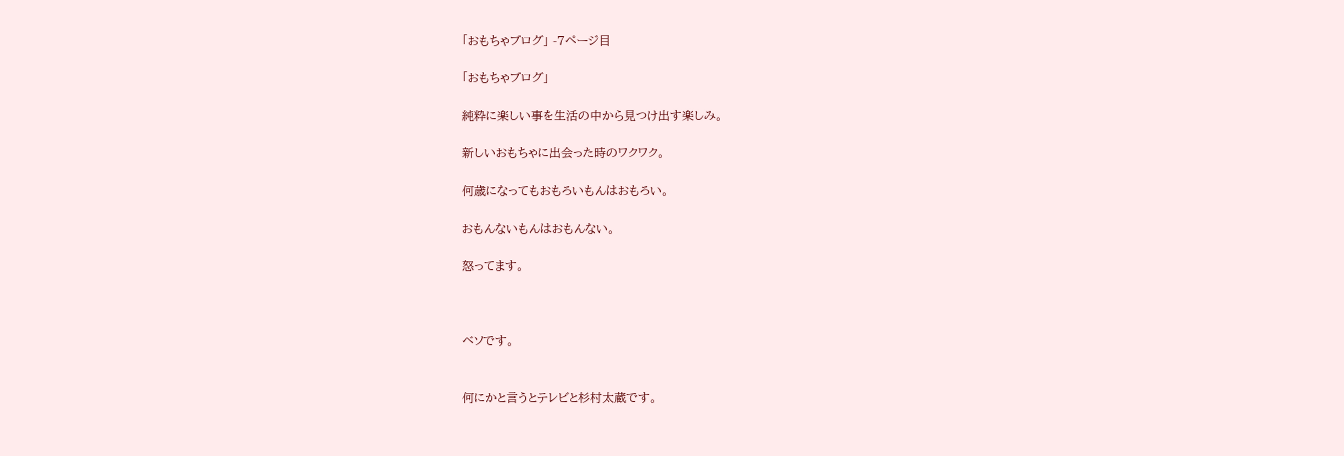「おもちゃブログ」 -7ページ目

「おもちゃブログ」

純粋に楽しい事を生活の中から見つけ出す楽しみ。

新しいおもちゃに出会った時のワクワク。

何歳になってもおもろいもんはおもろい。

おもんないもんはおもんない。

怒ってます。



ベソです。


何にかと言うとテレビと杉村太蔵です。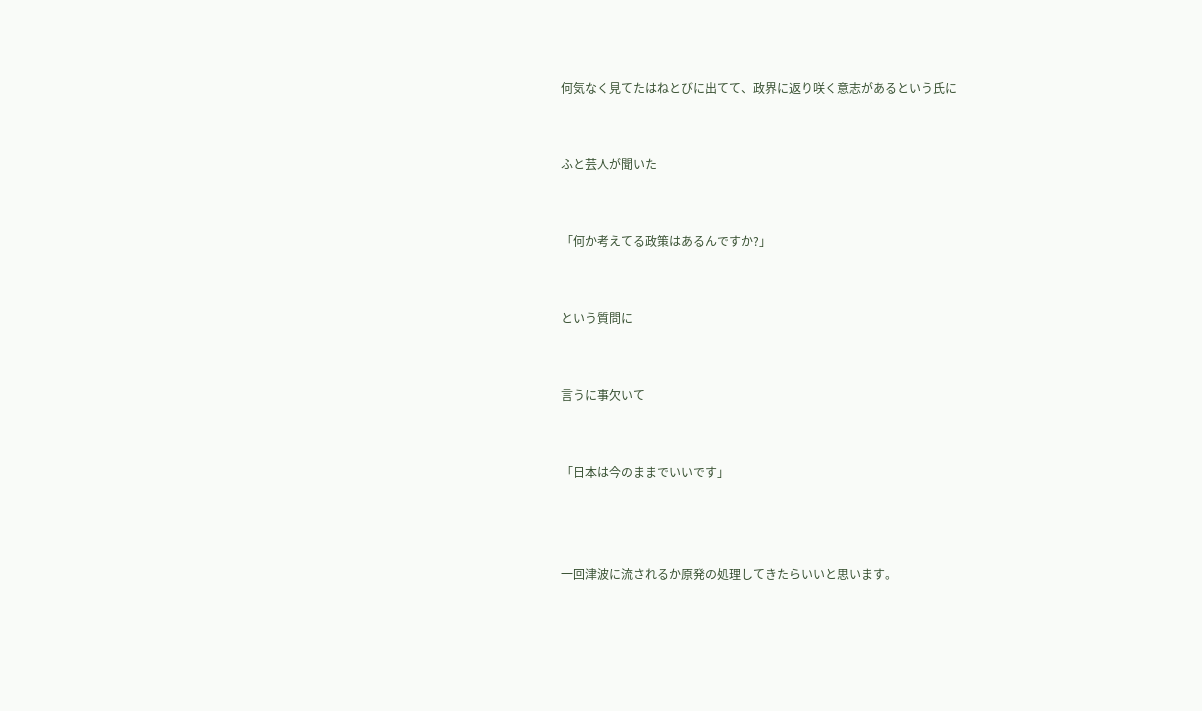何気なく見てたはねとびに出てて、政界に返り咲く意志があるという氏に


ふと芸人が聞いた


「何か考えてる政策はあるんですか?」


という質問に


言うに事欠いて


「日本は今のままでいいです」



一回津波に流されるか原発の処理してきたらいいと思います。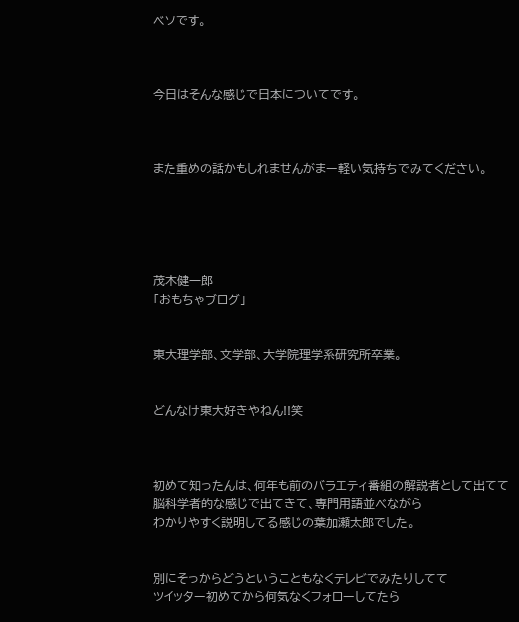ベソです。



今日はそんな感じで日本についてです。



また重めの話かもしれませんがまー軽い気持ちでみてください。





茂木健一郎
「おもちゃブログ」


東大理学部、文学部、大学院理学系研究所卒業。


どんなけ東大好きやねん!!笑



初めて知ったんは、何年も前のバラエティ番組の解説者として出てて
脳科学者的な感じで出てきて、専門用語並べながら
わかりやすく説明してる感じの葉加瀬太郎でした。


別にそっからどうということもなくテレビでみたりしてて
ツイッター初めてから何気なくフォローしてたら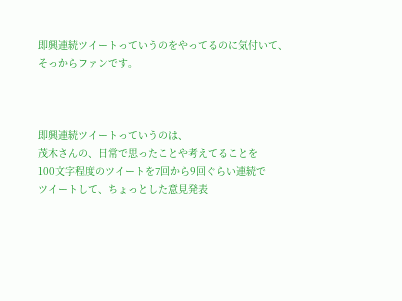即興連続ツイートっていうのをやってるのに気付いて、
そっからファンです。



即興連続ツイートっていうのは、
茂木さんの、日常で思ったことや考えてることを
100文字程度のツイートを7回から9回ぐらい連続で
ツイートして、ちょっとした意見発表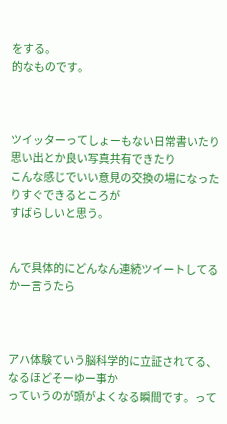をする。
的なものです。



ツイッターってしょーもない日常書いたり
思い出とか良い写真共有できたり
こんな感じでいい意見の交換の場になったりすぐできるところが
すばらしいと思う。


んで具体的にどんなん連続ツイートしてるかー言うたら



アハ体験ていう脳科学的に立証されてる、なるほどそーゆー事か
っていうのが頭がよくなる瞬間です。って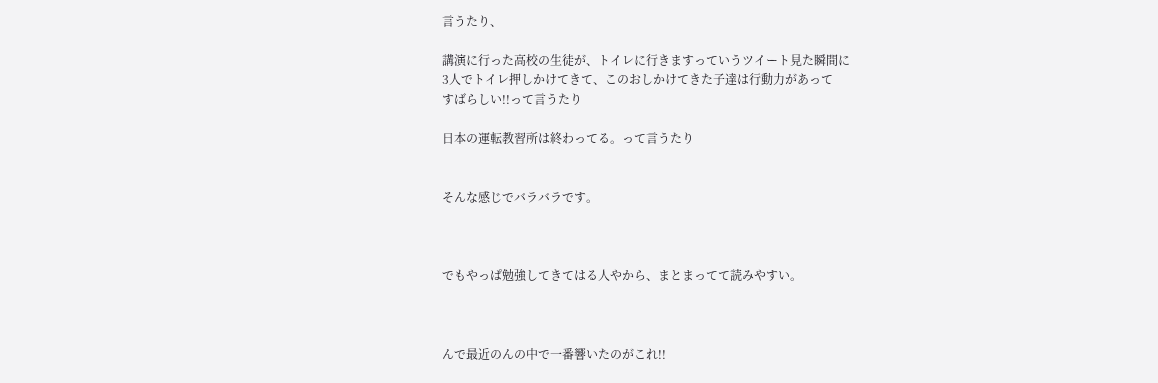言うたり、

講演に行った高校の生徒が、トイレに行きますっていうツイート見た瞬間に
3人でトイレ押しかけてきて、このおしかけてきた子達は行動力があって
すばらしい!!って言うたり

日本の運転教習所は終わってる。って言うたり


そんな感じでバラバラです。



でもやっぱ勉強してきてはる人やから、まとまってて読みやすい。



んで最近のんの中で一番響いたのがこれ!!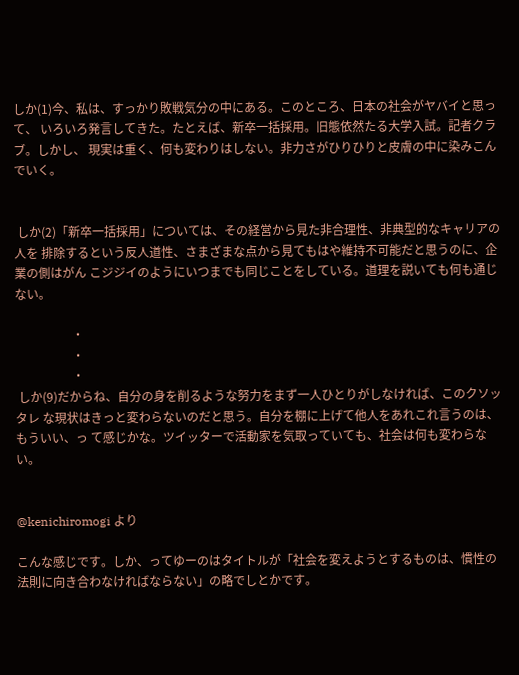しか(1)今、私は、すっかり敗戦気分の中にある。このところ、日本の社会がヤバイと思って、 いろいろ発言してきた。たとえば、新卒一括採用。旧態依然たる大学入試。記者クラブ。しかし、 現実は重く、何も変わりはしない。非力さがひりひりと皮膚の中に染みこんでいく。


 しか(2)「新卒一括採用」については、その経営から見た非合理性、非典型的なキャリアの人を 排除するという反人道性、さまざまな点から見てもはや維持不可能だと思うのに、企業の側はがん こジジイのようにいつまでも同じことをしている。道理を説いても何も通じない。

                   ・
                   ・
                   ・
 しか(9)だからね、自分の身を削るような努力をまず一人ひとりがしなければ、このクソッタレ な現状はきっと変わらないのだと思う。自分を棚に上げて他人をあれこれ言うのは、もういい、っ て感じかな。ツイッターで活動家を気取っていても、社会は何も変わらない。


@kenichiromogi より

こんな感じです。しか、ってゆーのはタイトルが「社会を変えようとするものは、慣性の法則に向き合わなければならない」の略でしとかです。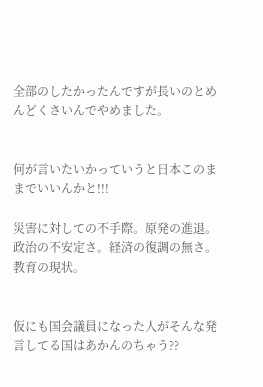全部のしたかったんですが長いのとめんどくさいんでやめました。


何が言いたいかっていうと日本このままでいいんかと!!!

災害に対しての不手際。原発の進退。政治の不安定さ。経済の復調の無さ。
教育の現状。


仮にも国会議員になった人がそんな発言してる国はあかんのちゃう??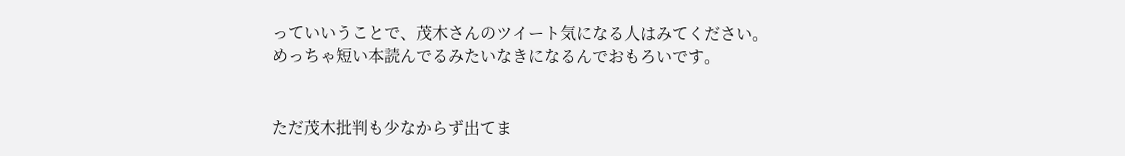っていいうことで、茂木さんのツイート気になる人はみてください。
めっちゃ短い本読んでるみたいなきになるんでおもろいです。


ただ茂木批判も少なからず出てま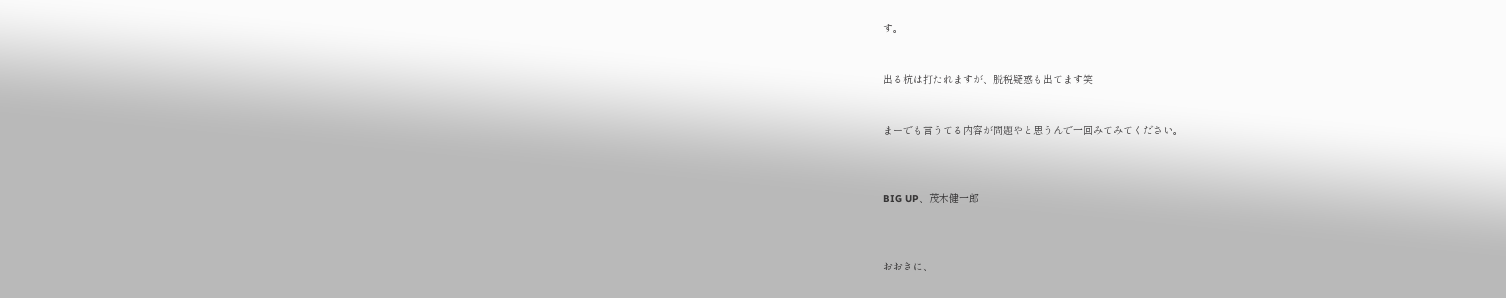す。


出る杭は打たれますが、脱税疑惑も出てます笑


まーでも言うてる内容が問題やと思うんで一回みてみてください。



BIG UP、茂木健一郎



おおきに、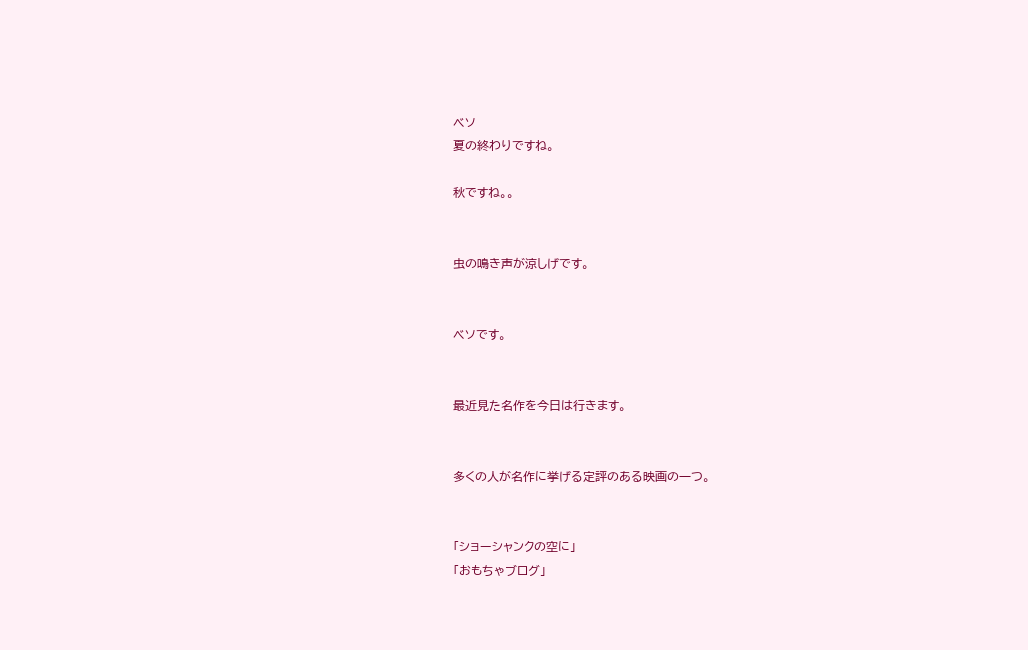ベソ
夏の終わりですね。

秋ですね。。


虫の鳴き声が涼しげです。


ベソです。


最近見た名作を今日は行きます。


多くの人が名作に挙げる定評のある映画の一つ。


「ショーシャンクの空に」
「おもちゃブログ」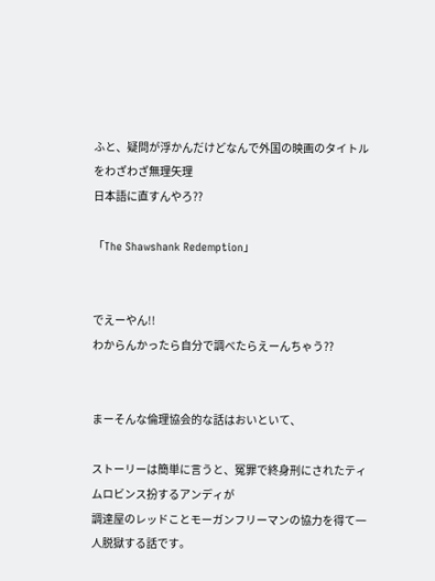ふと、疑問が浮かんだけどなんで外国の映画のタイトルをわざわざ無理矢理
日本語に直すんやろ??

「The Shawshank Redemption」


でえーやん!!
わからんかったら自分で調べたらえーんちゃう??


まーそんな倫理協会的な話はおいといて、

ストーリーは簡単に言うと、冤罪で終身刑にされたティムロビンス扮するアンディが
調達屋のレッドことモーガンフリーマンの協力を得て一人脱獄する話です。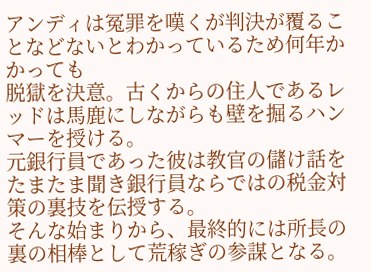アンディは冤罪を嘆くが判決が覆ることなどないとわかっているため何年かかっても
脱獄を決意。古くからの住人であるレッドは馬鹿にしながらも壁を掘るハンマーを授ける。
元銀行員であった彼は教官の儲け話をたまたま聞き銀行員ならではの税金対策の裏技を伝授する。
そんな始まりから、最終的には所長の裏の相棒として荒稼ぎの参謀となる。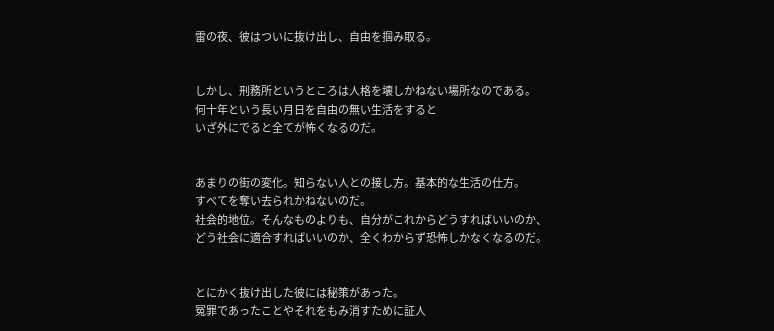雷の夜、彼はついに抜け出し、自由を掴み取る。


しかし、刑務所というところは人格を壊しかねない場所なのである。
何十年という長い月日を自由の無い生活をすると
いざ外にでると全てが怖くなるのだ。


あまりの街の変化。知らない人との接し方。基本的な生活の仕方。
すべてを奪い去られかねないのだ。
社会的地位。そんなものよりも、自分がこれからどうすればいいのか、
どう社会に適合すればいいのか、全くわからず恐怖しかなくなるのだ。


とにかく抜け出した彼には秘策があった。
冤罪であったことやそれをもみ消すために証人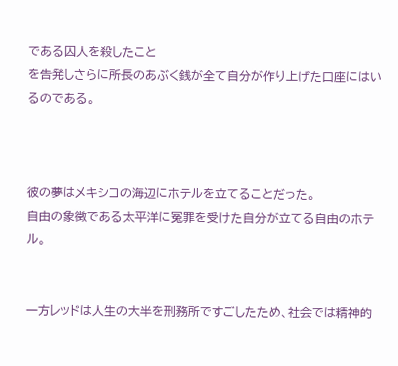である囚人を殺したこと
を告発しさらに所長のあぶく銭が全て自分が作り上げた口座にはいるのである。



彼の夢はメキシコの海辺にホテルを立てることだった。
自由の象徴である太平洋に冤罪を受けた自分が立てる自由のホテル。


一方レッドは人生の大半を刑務所ですごしたため、社会では精神的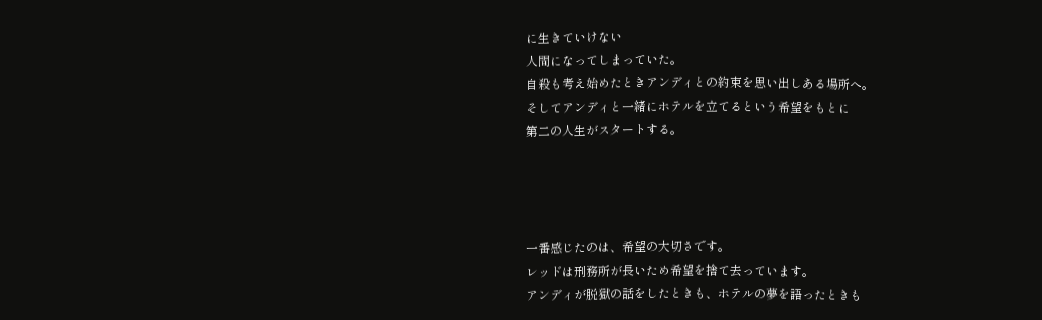に生きていけない
人間になってしまっていた。
自殺も考え始めたときアンディとの約束を思い出しある場所へ。
そしてアンディと一緒にホテルを立てるという希望をもとに
第二の人生がスタートする。




一番感じたのは、希望の大切さです。
レッドは刑務所が長いため希望を捨て去っています。
アンディが脱獄の話をしたときも、ホテルの夢を語ったときも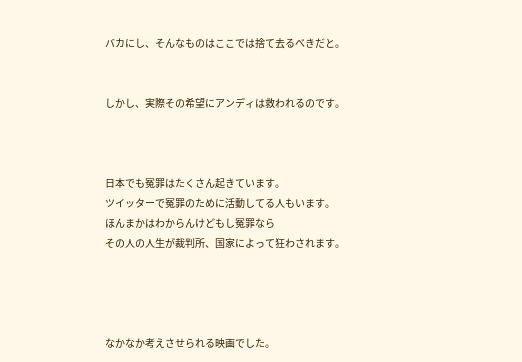バカにし、そんなものはここでは捨て去るべきだと。


しかし、実際その希望にアンディは救われるのです。



日本でも冤罪はたくさん起きています。
ツイッターで冤罪のために活動してる人もいます。
ほんまかはわからんけどもし冤罪なら
その人の人生が裁判所、国家によって狂わされます。




なかなか考えさせられる映画でした。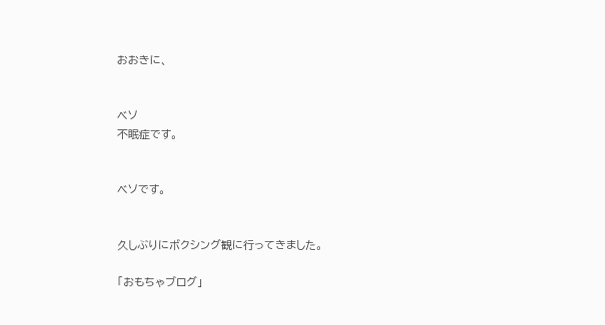おおきに、


ベソ
不眠症です。


ベソです。


久しぶりにボクシング観に行ってきました。

「おもちゃブログ」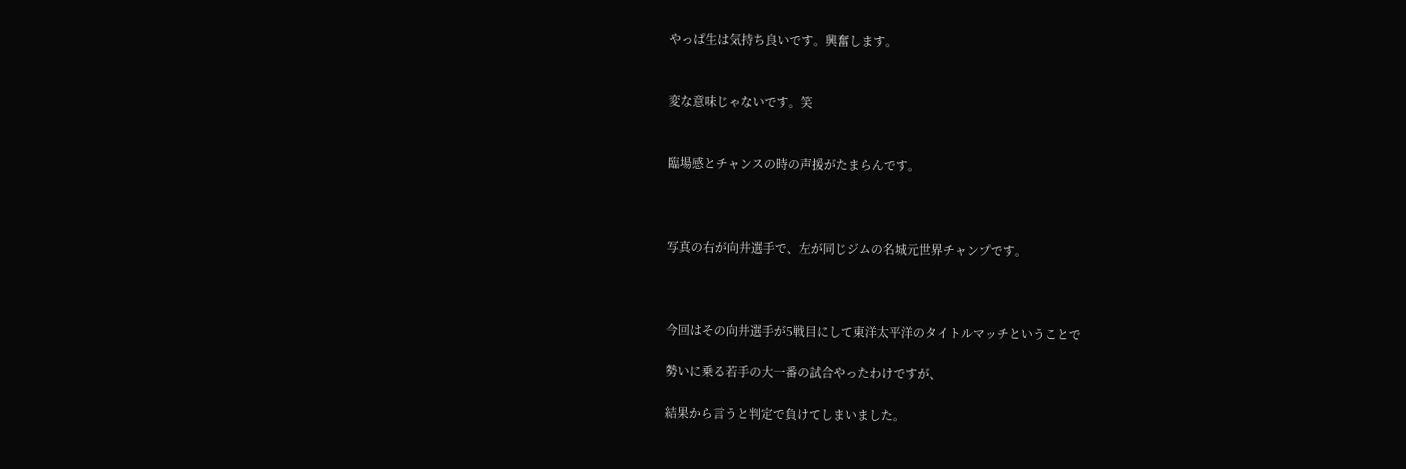やっぱ生は気持ち良いです。興奮します。


変な意味じゃないです。笑


臨場感とチャンスの時の声援がたまらんです。



写真の右が向井選手で、左が同じジムの名城元世界チャンプです。



今回はその向井選手が5戦目にして東洋太平洋のタイトルマッチということで

勢いに乗る若手の大一番の試合やったわけですが、

結果から言うと判定で負けてしまいました。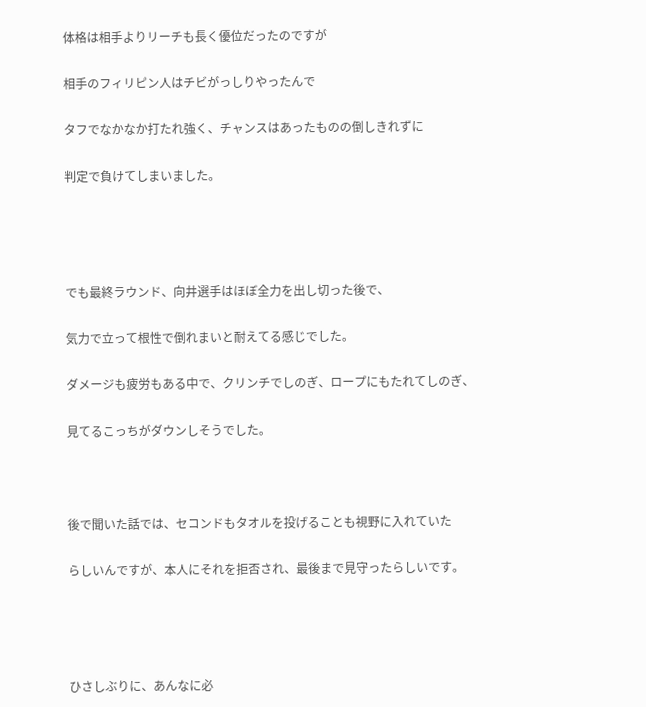体格は相手よりリーチも長く優位だったのですが

相手のフィリピン人はチビがっしりやったんで

タフでなかなか打たれ強く、チャンスはあったものの倒しきれずに

判定で負けてしまいました。




でも最終ラウンド、向井選手はほぼ全力を出し切った後で、

気力で立って根性で倒れまいと耐えてる感じでした。

ダメージも疲労もある中で、クリンチでしのぎ、ロープにもたれてしのぎ、

見てるこっちがダウンしそうでした。



後で聞いた話では、セコンドもタオルを投げることも視野に入れていた

らしいんですが、本人にそれを拒否され、最後まで見守ったらしいです。




ひさしぶりに、あんなに必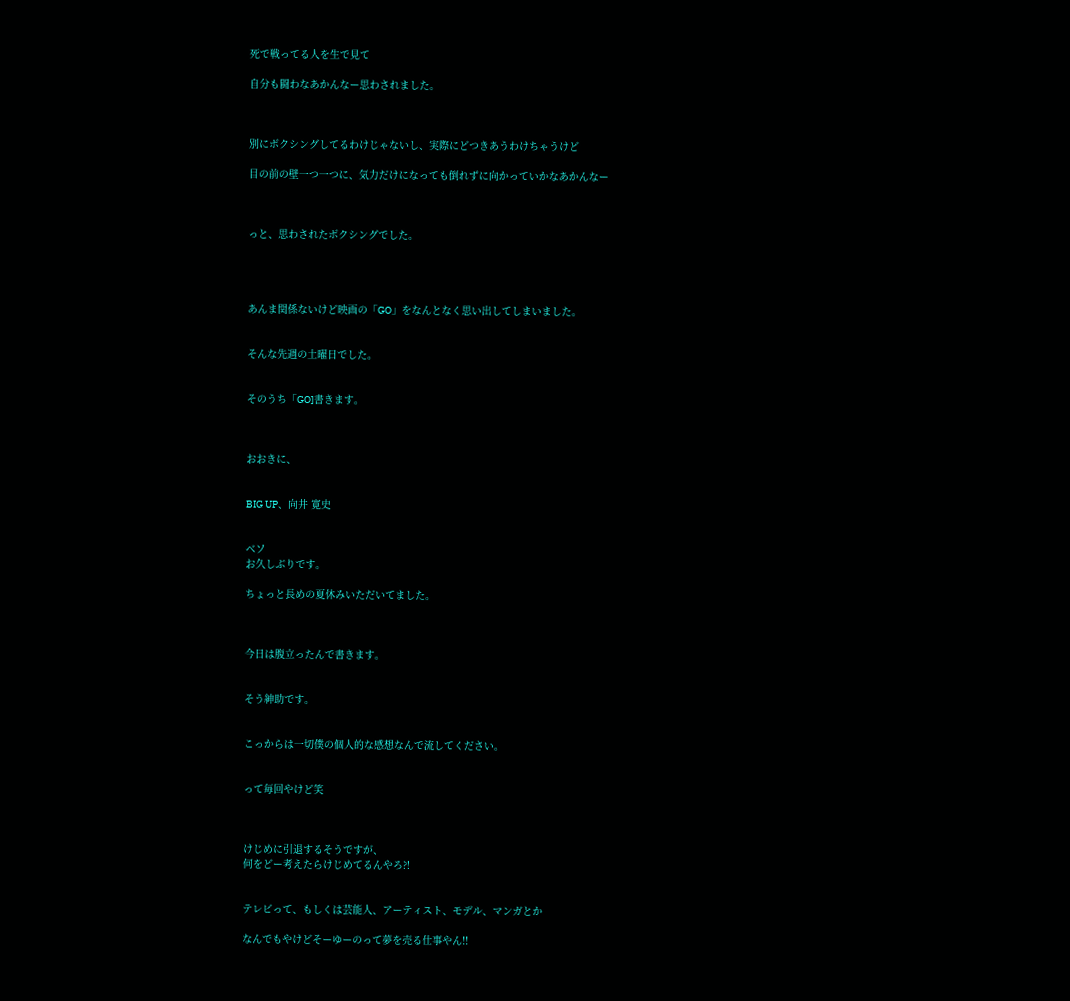死で戦ってる人を生で見て

自分も闘わなあかんなー思わされました。



別にボクシングしてるわけじゃないし、実際にどつきあうわけちゃうけど

目の前の壁一つ一つに、気力だけになっても倒れずに向かっていかなあかんなー



っと、思わされたボクシングでした。




あんま関係ないけど映画の「GO」をなんとなく思い出してしまいました。


そんな先週の土曜日でした。


そのうち「GO]書きます。



おおきに、


BIG UP、向井 寛史


ベソ
お久しぶりです。

ちょっと長めの夏休みいただいてました。



今日は腹立ったんで書きます。


そう紳助です。


こっからは一切僕の個人的な感想なんで流してください。


って毎回やけど笑



けじめに引退するそうですが、
何をどー考えたらけじめてるんやろ?!


テレビって、もしくは芸能人、アーティスト、モデル、マンガとか

なんでもやけどそーゆーのって夢を売る仕事やん!!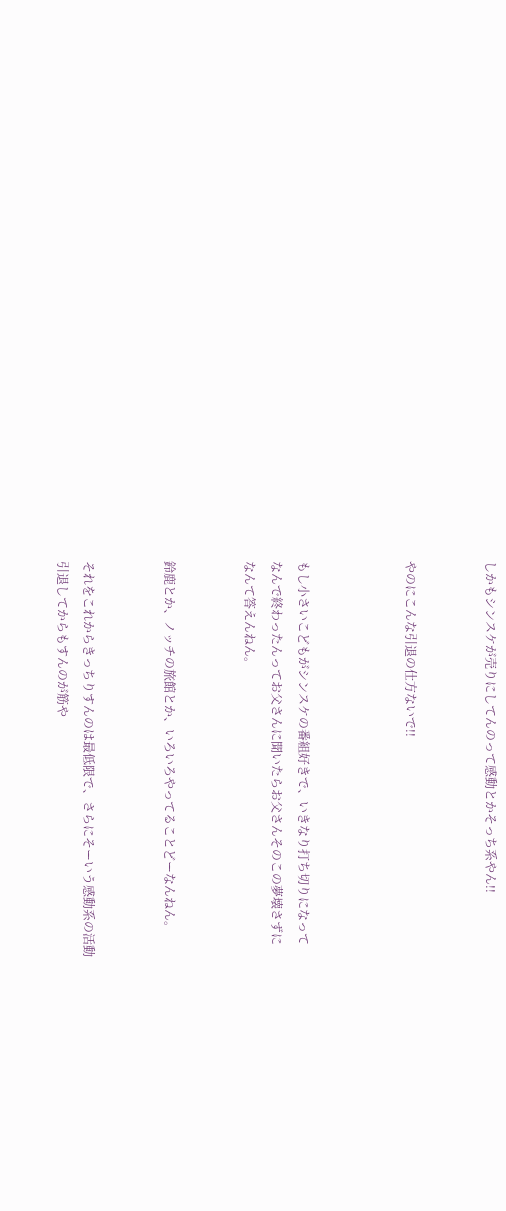しかもシンスケが売りにしてんのって感動とかそっち系やん!!


やのにこんな引退の仕方ないで!!



もし小さいこどもがシンスケの番組好きで、いきなり打ち切りになって
なんで終わったんってお父さんに聞いたらお父さんそのこの夢壊さずに
なんて答えんねん。


鈴鹿とか、ノッチの旅館とか、いろいろやってることどーなんねん。


それをこれからきっちりすんのは最低限で、さらにそーいう感動系の活動
引退してからもすんのが筋や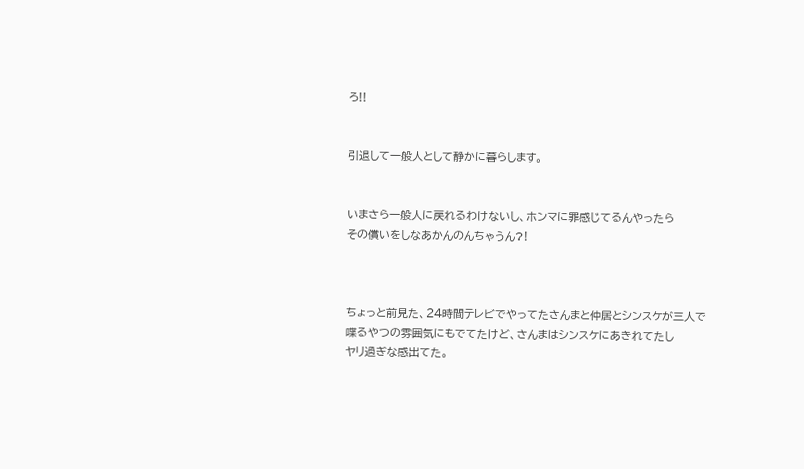ろ!!


引退して一般人として静かに暮らします。


いまさら一般人に戻れるわけないし、ホンマに罪感じてるんやったら
その償いをしなあかんのんちゃうん?!



ちょっと前見た、24時間テレビでやってたさんまと仲居とシンスケが三人で
喋るやつの雰囲気にもでてたけど、さんまはシンスケにあきれてたし
ヤリ過ぎな感出てた。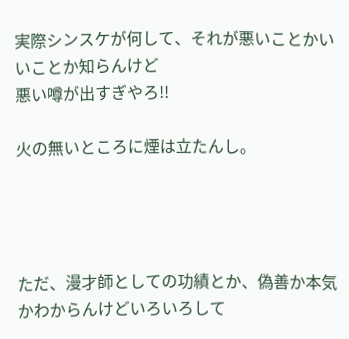実際シンスケが何して、それが悪いことかいいことか知らんけど
悪い噂が出すぎやろ!!

火の無いところに煙は立たんし。




ただ、漫才師としての功績とか、偽善か本気かわからんけどいろいろして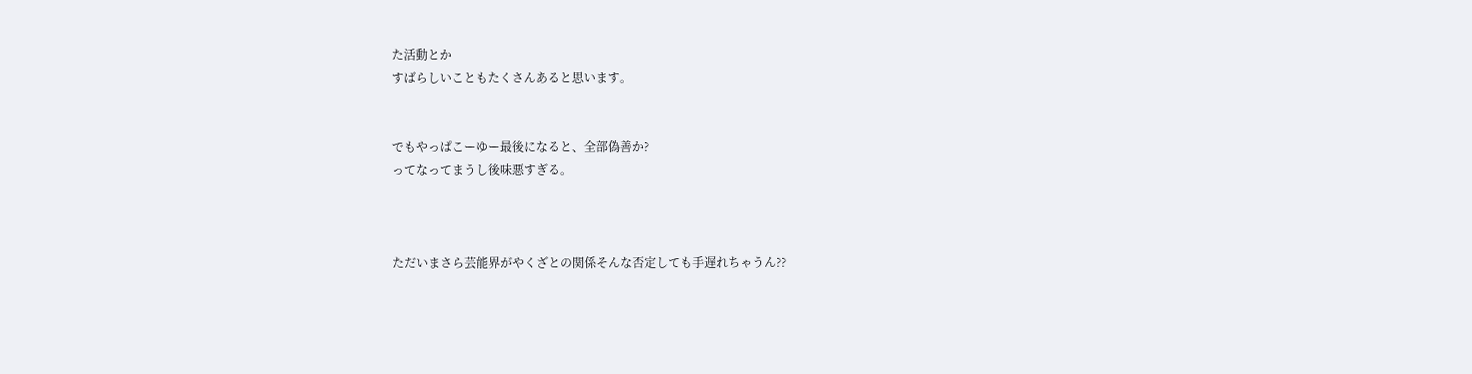た活動とか
すばらしいこともたくさんあると思います。


でもやっぱこーゆー最後になると、全部偽善か?
ってなってまうし後味悪すぎる。



ただいまさら芸能界がやくざとの関係そんな否定しても手遅れちゃうん??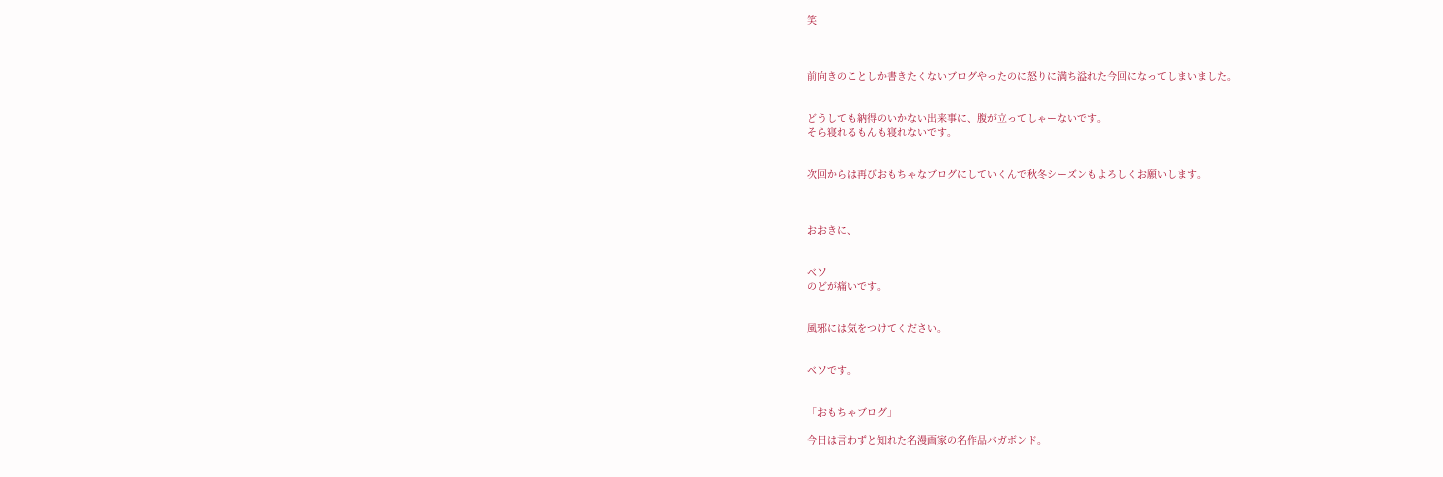笑



前向きのことしか書きたくないブログやったのに怒りに満ち溢れた今回になってしまいました。


どうしても納得のいかない出来事に、腹が立ってしゃーないです。
そら寝れるもんも寝れないです。


次回からは再びおもちゃなブログにしていくんで秋冬シーズンもよろしくお願いします。



おおきに、


ベソ
のどが痛いです。


風邪には気をつけてください。


ベソです。


「おもちゃブログ」

今日は言わずと知れた名漫画家の名作品バガボンド。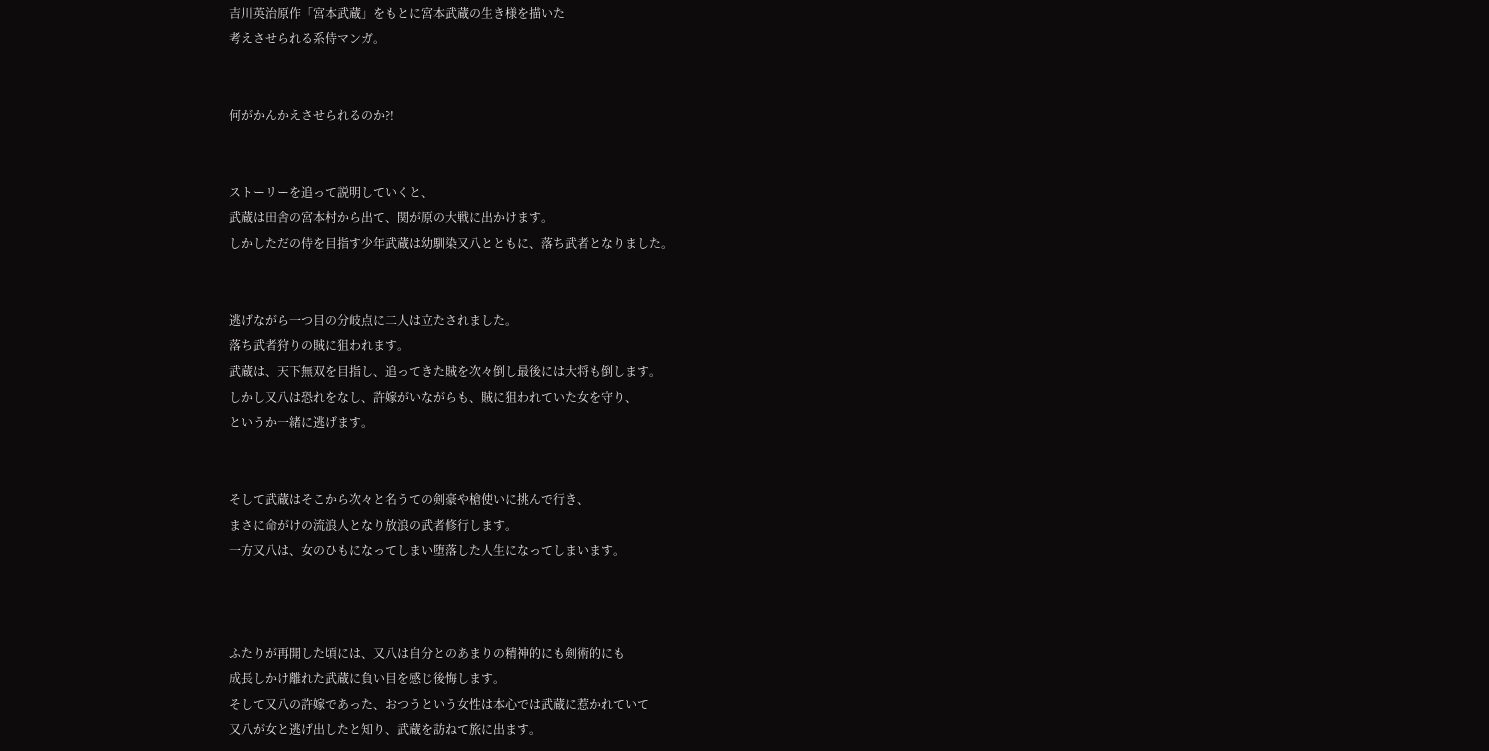吉川英治原作「宮本武蔵」をもとに宮本武蔵の生き様を描いた
考えさせられる系侍マンガ。


何がかんかえさせられるのか?!


ストーリーを追って説明していくと、
武蔵は田舎の宮本村から出て、関が原の大戦に出かけます。
しかしただの侍を目指す少年武蔵は幼馴染又八とともに、落ち武者となりました。


逃げながら一つ目の分岐点に二人は立たされました。
落ち武者狩りの賊に狙われます。
武蔵は、天下無双を目指し、追ってきた賊を次々倒し最後には大将も倒します。
しかし又八は恐れをなし、許嫁がいながらも、賊に狙われていた女を守り、
というか一緒に逃げます。


そして武蔵はそこから次々と名うての剣豪や槍使いに挑んで行き、
まさに命がけの流浪人となり放浪の武者修行します。
一方又八は、女のひもになってしまい堕落した人生になってしまいます。



ふたりが再開した頃には、又八は自分とのあまりの精神的にも剣術的にも
成長しかけ離れた武蔵に負い目を感じ後悔します。
そして又八の許嫁であった、おつうという女性は本心では武蔵に惹かれていて
又八が女と逃げ出したと知り、武蔵を訪ねて旅に出ます。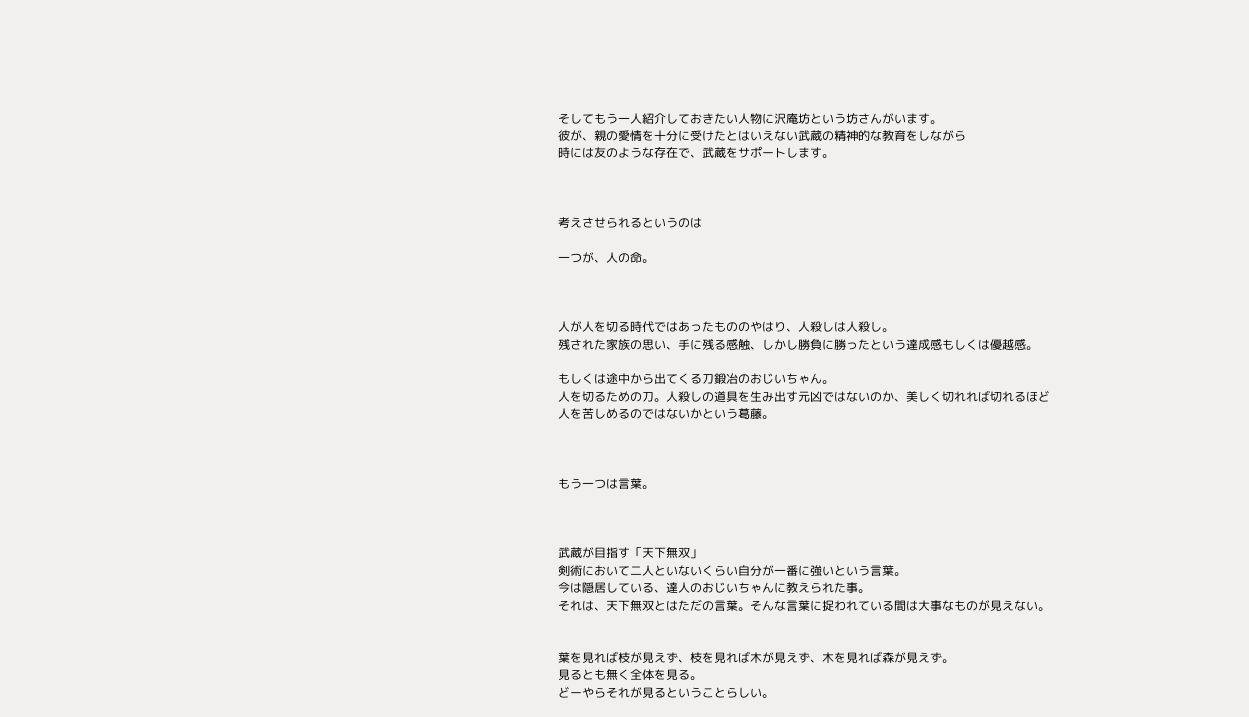そしてもう一人紹介しておきたい人物に沢庵坊という坊さんがいます。
彼が、親の愛情を十分に受けたとはいえない武蔵の精神的な教育をしながら
時には友のような存在で、武蔵をサポートします。



考えさせられるというのは

一つが、人の命。



人が人を切る時代ではあったもののやはり、人殺しは人殺し。
残された家族の思い、手に残る感触、しかし勝負に勝ったという達成感もしくは優越感。

もしくは途中から出てくる刀鍛冶のおじいちゃん。
人を切るための刀。人殺しの道具を生み出す元凶ではないのか、美しく切れれば切れるほど
人を苦しめるのではないかという葛藤。



もう一つは言葉。



武蔵が目指す「天下無双」
剣術において二人といないくらい自分が一番に強いという言葉。
今は隠居している、達人のおじいちゃんに教えられた事。
それは、天下無双とはただの言葉。そんな言葉に捉われている間は大事なものが見えない。


葉を見れば枝が見えず、枝を見れば木が見えず、木を見れば森が見えず。
見るとも無く全体を見る。
どーやらそれが見るということらしい。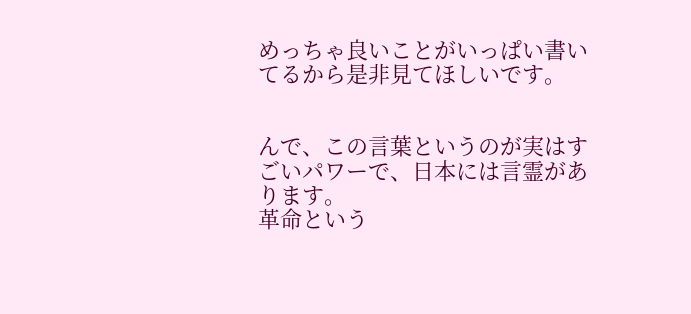めっちゃ良いことがいっぱい書いてるから是非見てほしいです。


んで、この言葉というのが実はすごいパワーで、日本には言霊があります。
革命という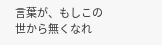言葉が、もしこの世から無くなれ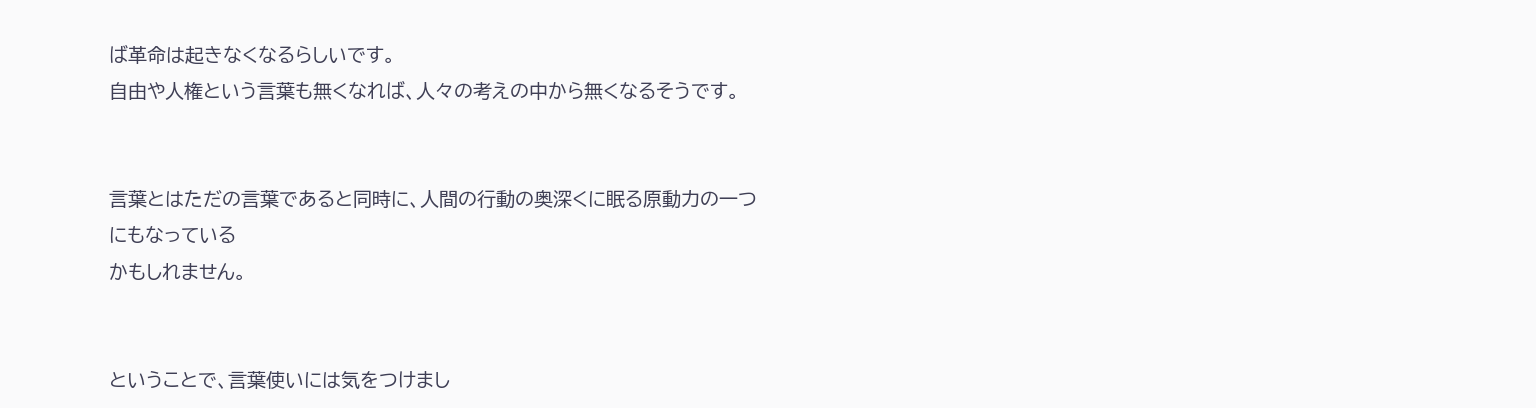ば革命は起きなくなるらしいです。
自由や人権という言葉も無くなれば、人々の考えの中から無くなるそうです。


言葉とはただの言葉であると同時に、人間の行動の奥深くに眠る原動力の一つにもなっている
かもしれません。


ということで、言葉使いには気をつけまし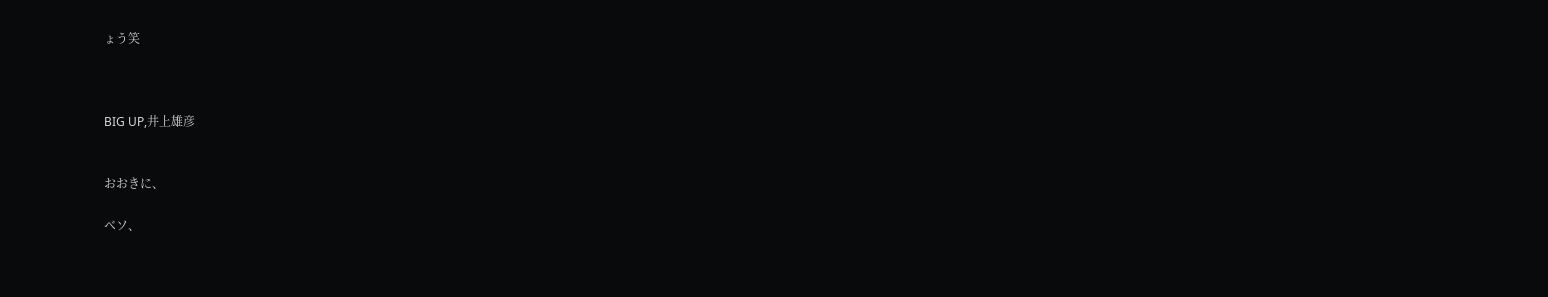ょう笑



BIG UP,井上雄彦


おおきに、

ベソ、